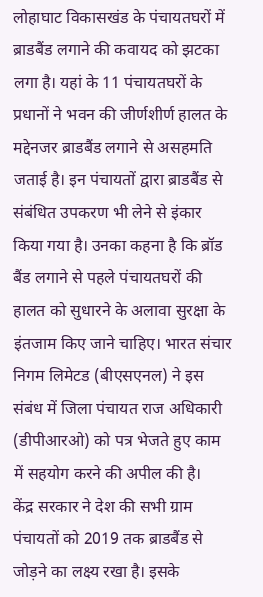लोहाघाट विकासखंड के पंचायतघरों में ब्राडबैंड लगाने की कवायद को झटका लगा है। यहां के 11 पंचायतघरों के प्रधानों ने भवन की जीर्णशीर्ण हालत के मद्देनजर ब्राडबैंड लगाने से असहमति जताई है। इन पंचायतों द्वारा ब्राडबैंड से संबंधित उपकरण भी लेने से इंकार किया गया है। उनका कहना है कि ब्रॉड बैंड लगाने से पहले पंचायतघरों की हालत को सुधारने के अलावा सुरक्षा के इंतजाम किए जाने चाहिए। भारत संचार निगम लिमेटड (बीएसएनल) ने इस संबंध में जिला पंचायत राज अधिकारी (डीपीआरओ) को पत्र भेजते हुए काम में सहयोग करने की अपील की है।
केंद्र सरकार ने देश की सभी ग्राम पंचायतों को 2019 तक ब्राडबैंड से जोड़ने का लक्ष्य रखा है। इसके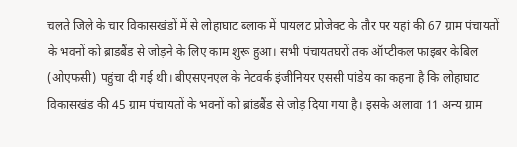चलते जिले के चार विकासखंडों में से लोहाघाट ब्लाक में पायलट प्रोजेक्ट के तौर पर यहां की 67 ग्राम पंचायतों के भवनों को ब्राडबैंड से जोड़ने के लिए काम शुरू हुआ। सभी पंचायतघरों तक ऑप्टीकल फाइबर केबिल (ओएफसी) पहुंचा दी गई थी। बीएसएनएल के नेटवर्क इंजीनियर एससी पांडेय का कहना है कि लोहाघाट विकासखंड की 45 ग्राम पंचायतों के भवनों को ब्रांडबैंड से जोड़ दिया गया है। इसके अलावा 11 अन्य ग्राम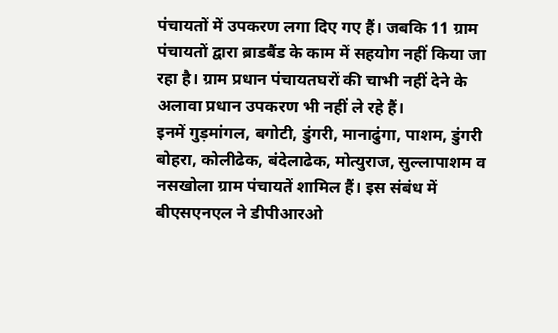पंचायतों में उपकरण लगा दिए गए हैं। जबकि 11 ग्राम पंचायतों द्वारा ब्राडबैंड के काम में सहयोग नहीं किया जा रहा है। ग्राम प्रधान पंचायतघरों की चाभी नहीं देने के अलावा प्रधान उपकरण भी नहीं ले रहे हैं।
इनमें गुड़मांगल, बगोटी, डुंगरी, मानाढुंगा, पाशम, डुंगरी बोहरा, कोलीढेक, बंदेलाढेक, मोत्युराज, सुल्लापाशम व नसखोला ग्राम पंचायतें शामिल हैं। इस संबंध में बीएसएनएल ने डीपीआरओ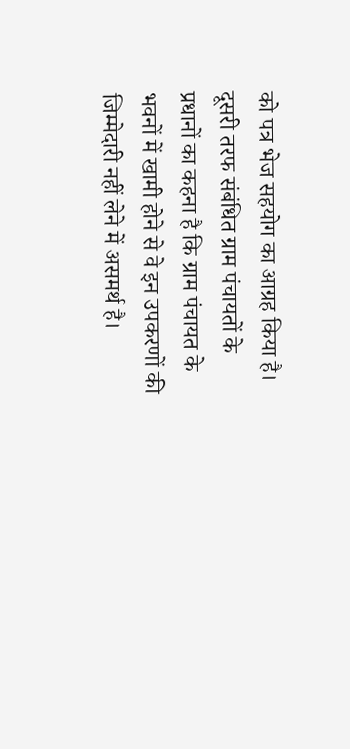को पत्र भेज सहयोग का आग्रह किया है। दूसरी तरफ संबंधित ग्राम पंचायतों के प्रधानों का कहना है कि ग्राम पंचायत के भवनों में खामी होने से वे इन उपकरणों की जिम्मेदारी नहीं लेने में असमर्थ है।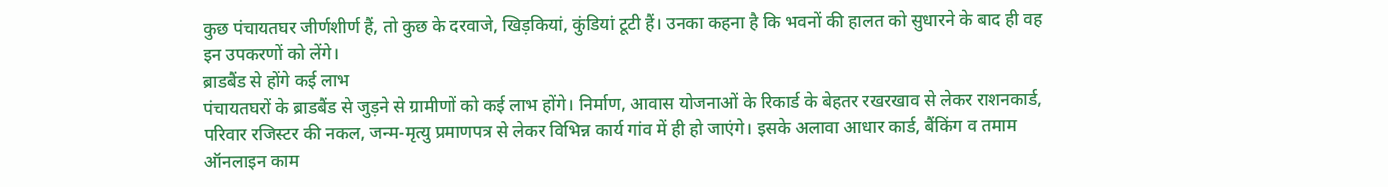कुछ पंचायतघर जीर्णशीर्ण हैं, तो कुछ के दरवाजे, खिड़कियां, कुंडियां टूटी हैं। उनका कहना है कि भवनों की हालत को सुधारने के बाद ही वह इन उपकरणों को लेंगे।
ब्राडबैंड से होंगे कई लाभ
पंचायतघरों के ब्राडबैंड से जुड़ने से ग्रामीणों को कई लाभ होंगे। निर्माण, आवास योजनाओं के रिकार्ड के बेहतर रखरखाव से लेकर राशनकार्ड, परिवार रजिस्टर की नकल, जन्म-मृत्यु प्रमाणपत्र से लेकर विभिन्न कार्य गांव में ही हो जाएंगे। इसके अलावा आधार कार्ड, बैंकिंग व तमाम ऑनलाइन काम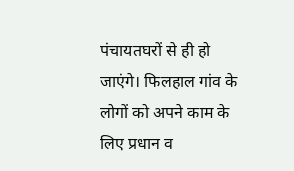पंचायतघरों से ही हो जाएंगे। फिलहाल गांव के लोगों को अपने काम के लिए प्रधान व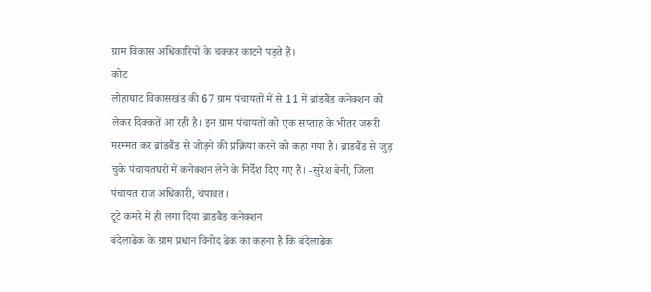ग्राम विकास अधिकारियों के चक्कर काटने पड़ते हैं।
कोट
लोहाघाट विकासखंड की 67 ग्राम पंचायतों में से 11 में ब्रांडबैंड कनेक्शन को लेकर दिक्कतें आ रही है। इन ग्राम पंचायतों को एक सप्ताह के भीतर जरूरी मरम्मत कर ब्रांडबैंड से जोड़ने की प्रक्रिया करने को कहा गया है। ब्राडबैंड से जुड़ चुके पंचायतघरों में कनेक्शन लेने के निर्देश दिए गए हैं। -सुरेश बेनी, जिला पंचायत राज अधिकारी, चंपावत।
टूटे कमरे में ही लगा दिया ब्राडबैंड कनेक्शन
बंदेलाढेक के ग्राम प्रधान विनोद ढेक का कहना है कि बंदेलाढेक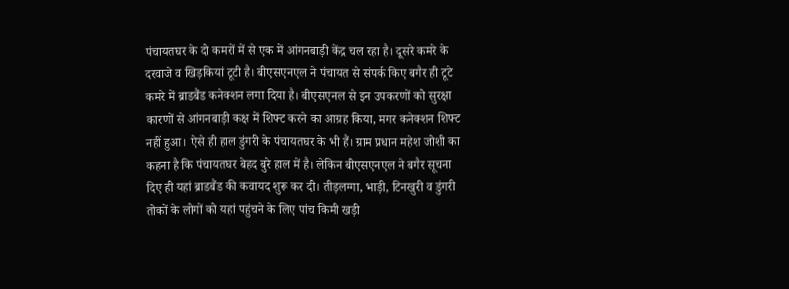पंचायतघर के दो कमरों में से एक में आंगनबाड़ी केंद्र चल रहा है। दूसरे कमरे के दरवाजे व खिड़कियां टूटी है। बीएसएनएल ने पंचायत से संपर्क किए बगैर ही टूटे कमरे में ब्राडबैंड कनेक्शन लगा दिया है। बीएसएनल से इन उपकरणों को सुरक्षा कारणों से आंगनबाड़ी कक्ष में शिफ्ट करने का आग्रह किया, मगर कनेक्शन शिफ्ट नहीं हुआ। ऐसे ही हाल डुंगरी के पंचायतघर के भी हैं। ग्राम प्रधान महेश जोशी का कहना है कि पंचायतघर बेहद बुरे हाल में है। लेकिन बीएसएनएल ने बगैर सूचना दिए ही यहां ब्राडबैंड की कवायद शुरू कर दी। तीड़लग्गा, भाड़ी, टिनखुरी व डुंगरी तोकों के लोगों को यहां पहुंचने के लिए पांच किमी खड़ी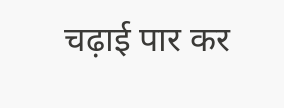चढ़ाई पार कर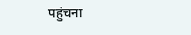पहुंचना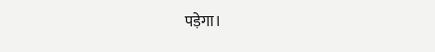पड़ेगा।